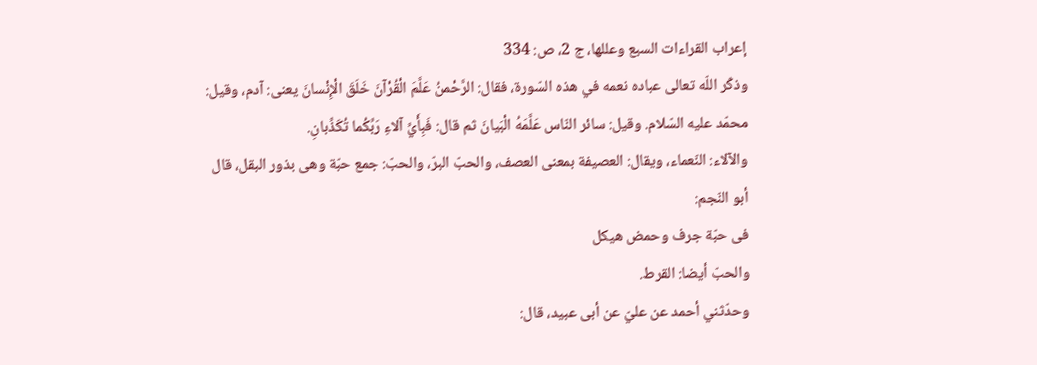إعراب القراءات السبع وعللها، ج 2، ص: 334
وذكّر اللّه تعالى عباده نعمه في هذه السّورة، فقال: الرَّحْمنُ عَلَّمَ الْقُرْآنَ خَلَقَ الْإِنْسانَ يعنى: آدم، وقيل: محمّد عليه السّلام. وقيل: سائر النّاس عَلَّمَهُ الْبَيانَ ثم قال: فَبِأَيِّ آلاءِ رَبِّكُما تُكَذِّبانِ.
والآلاء: النّعماء، ويقال: العصيفة بمعنى العصف، والحبّ البرّ، والحبّ: جمع حبّة وهى بذور البقل، قال أبو النّجم:
فى حبّة جرف وحمض هيكل
والحبّ أيضا: القرط.
وحدّثني أحمد عن عليّ عن أبى عبيد، قال: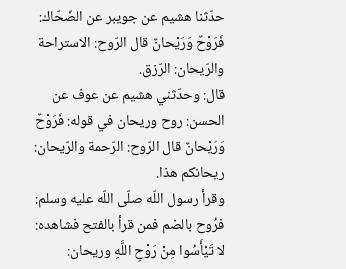حدّثنا هشيم عن جويبر عن الضّحّاك: فَرَوْحٌ وَرَيْحانٌ قال الرّوح: الاستراحة والرّيحان: الرّزق.
قال: وحدّثني هشيم عن عوف عن الحسن: روح وريحان في قوله: فَرَوْحٌ وَرَيْحانٌ قال الرّوح: الرّحمة والرّيحان: ريحانكم هذا.
وقرأ رسول اللّه صلّى اللّه عليه وسلم: فرُوح بالضم فمن قرأ بالفتح فشاهده:
لا تَيْأَسُوا مِنْ رَوْحِ اللَّهِ وريحان: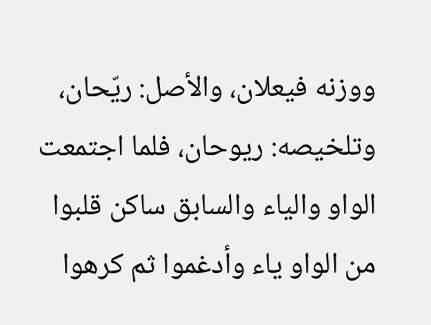ووزنه فيعلان، والأصل: ريّحان، وتلخيصه: ريوحان، فلما اجتمعت الواو والياء والسابق ساكن قلبوا من الواو ياء وأدغموا ثم كرهوا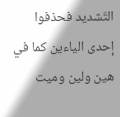التّشديد فحذفوا إحدى الياءين كما في هين ولين وميت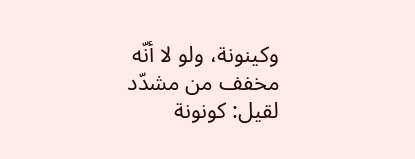وكينونة، ولو لا أنّه مخفف من مشدّد لقيل: كونونة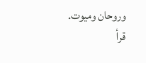وروحان وميوت.
قرأ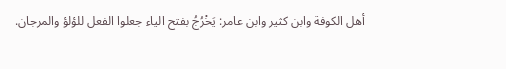أهل الكوفة وابن كثير وابن عامر: يَخْرُجُ بفتح الياء جعلوا الفعل للؤلؤ والمرجان.